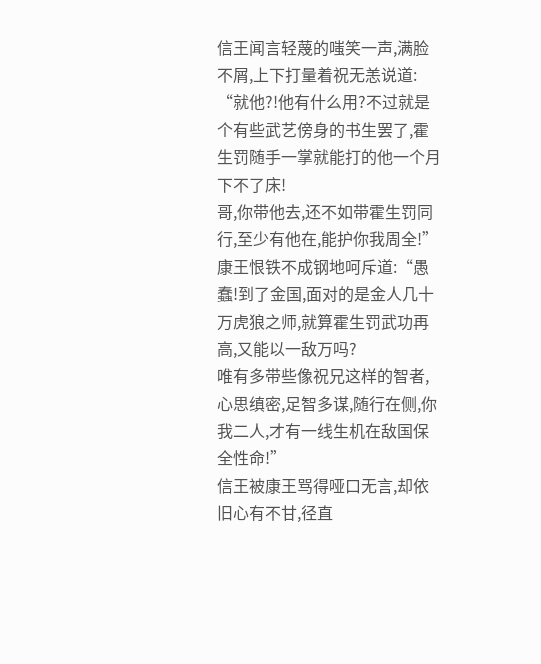信王闻言轻蔑的嗤笑一声,满脸不屑,上下打量着祝无恙说道:
“就他?!他有什么用?不过就是个有些武艺傍身的书生罢了,霍生罚随手一掌就能打的他一个月下不了床!
哥,你带他去,还不如带霍生罚同行,至少有他在,能护你我周全!”
康王恨铁不成钢地呵斥道:“愚蠢!到了金国,面对的是金人几十万虎狼之师,就算霍生罚武功再高,又能以一敌万吗?
唯有多带些像祝兄这样的智者,心思缜密,足智多谋,随行在侧,你我二人,才有一线生机在敌国保全性命!”
信王被康王骂得哑口无言,却依旧心有不甘,径直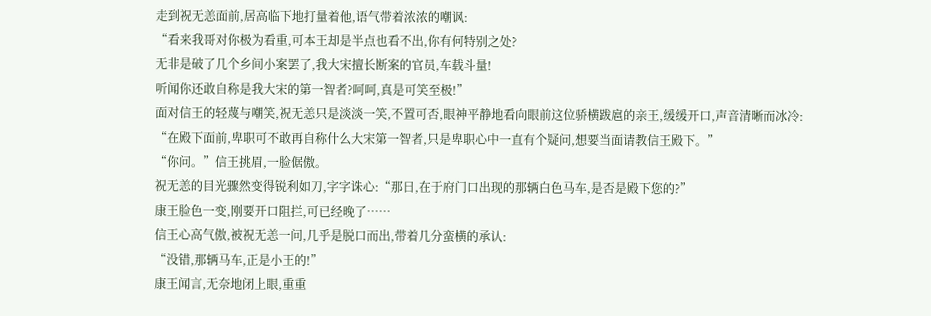走到祝无恙面前,居高临下地打量着他,语气带着浓浓的嘲讽:
“看来我哥对你极为看重,可本王却是半点也看不出,你有何特别之处?
无非是破了几个乡间小案罢了,我大宋擅长断案的官员,车载斗量!
听闻你还敢自称是我大宋的第一智者?呵呵,真是可笑至极!”
面对信王的轻蔑与嘲笑,祝无恙只是淡淡一笑,不置可否,眼神平静地看向眼前这位骄横跋扈的亲王,缓缓开口,声音清晰而冰冷:
“在殿下面前,卑职可不敢再自称什么大宋第一智者,只是卑职心中一直有个疑问,想要当面请教信王殿下。”
“你问。”信王挑眉,一脸倨傲。
祝无恙的目光骤然变得锐利如刀,字字诛心:“那日,在于府门口出现的那辆白色马车,是否是殿下您的?”
康王脸色一变,刚要开口阻拦,可已经晚了……
信王心高气傲,被祝无恙一问,几乎是脱口而出,带着几分蛮横的承认:
“没错,那辆马车,正是小王的!”
康王闻言,无奈地闭上眼,重重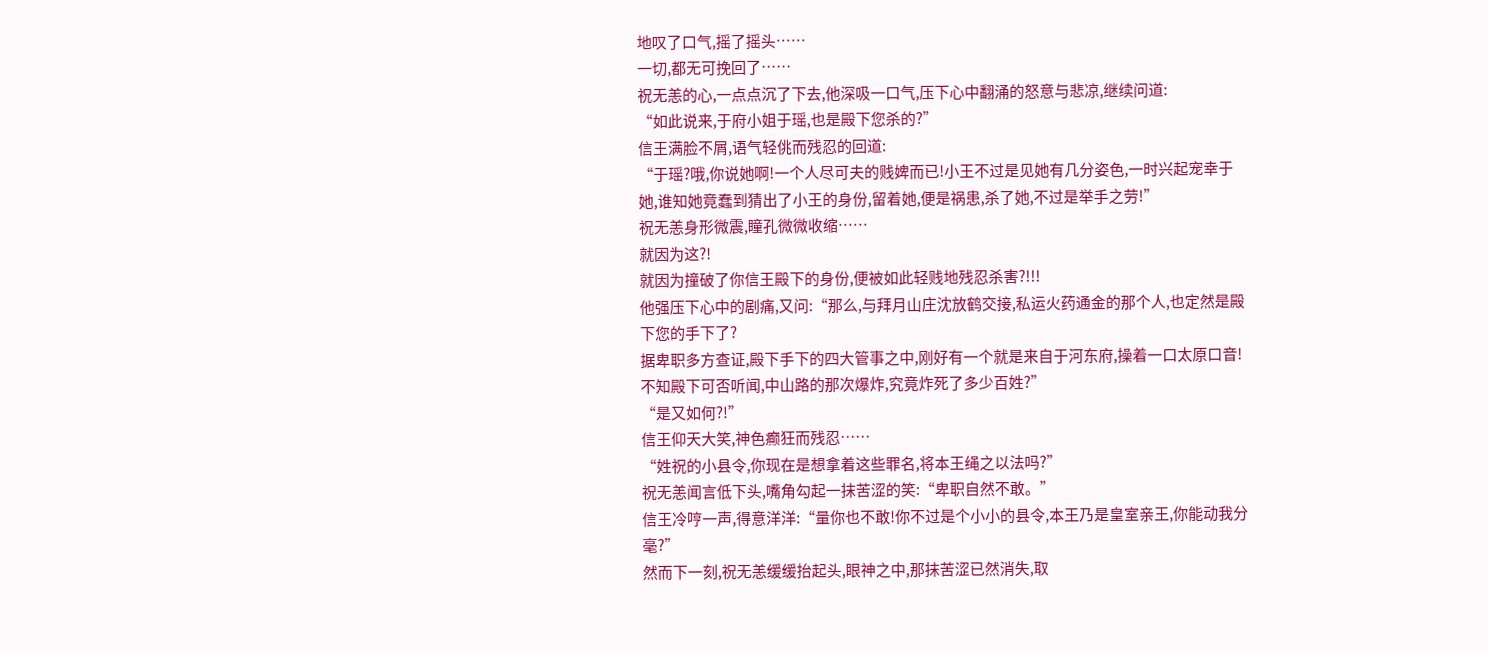地叹了口气,摇了摇头……
一切,都无可挽回了……
祝无恙的心,一点点沉了下去,他深吸一口气,压下心中翻涌的怒意与悲凉,继续问道:
“如此说来,于府小姐于瑶,也是殿下您杀的?”
信王满脸不屑,语气轻佻而残忍的回道:
“于瑶?哦,你说她啊!一个人尽可夫的贱婢而已!小王不过是见她有几分姿色,一时兴起宠幸于她,谁知她竟蠢到猜出了小王的身份,留着她,便是祸患,杀了她,不过是举手之劳!”
祝无恙身形微震,瞳孔微微收缩……
就因为这?!
就因为撞破了你信王殿下的身份,便被如此轻贱地残忍杀害?!!!
他强压下心中的剧痛,又问:“那么,与拜月山庄沈放鹤交接,私运火药通金的那个人,也定然是殿下您的手下了?
据卑职多方查证,殿下手下的四大管事之中,刚好有一个就是来自于河东府,操着一口太原口音!
不知殿下可否听闻,中山路的那次爆炸,究竟炸死了多少百姓?”
“是又如何?!”
信王仰天大笑,神色癫狂而残忍……
“姓祝的小县令,你现在是想拿着这些罪名,将本王绳之以法吗?”
祝无恙闻言低下头,嘴角勾起一抹苦涩的笑:“卑职自然不敢。”
信王冷哼一声,得意洋洋:“量你也不敢!你不过是个小小的县令,本王乃是皇室亲王,你能动我分毫?”
然而下一刻,祝无恙缓缓抬起头,眼神之中,那抹苦涩已然消失,取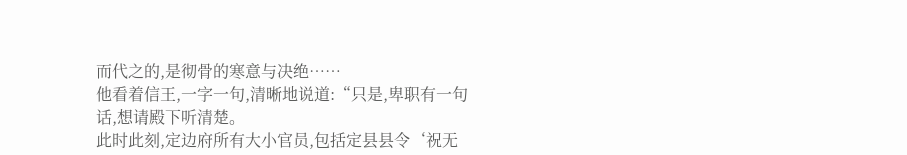而代之的,是彻骨的寒意与决绝……
他看着信王,一字一句,清晰地说道:“只是,卑职有一句话,想请殿下听清楚。
此时此刻,定边府所有大小官员,包括定县县令‘祝无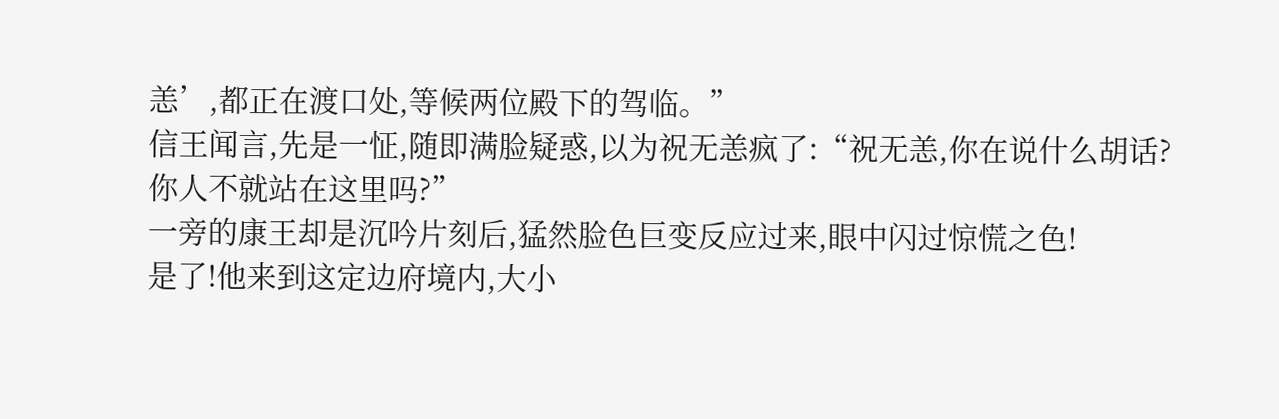恙’,都正在渡口处,等候两位殿下的驾临。”
信王闻言,先是一怔,随即满脸疑惑,以为祝无恙疯了:“祝无恙,你在说什么胡话?你人不就站在这里吗?”
一旁的康王却是沉吟片刻后,猛然脸色巨变反应过来,眼中闪过惊慌之色!
是了!他来到这定边府境内,大小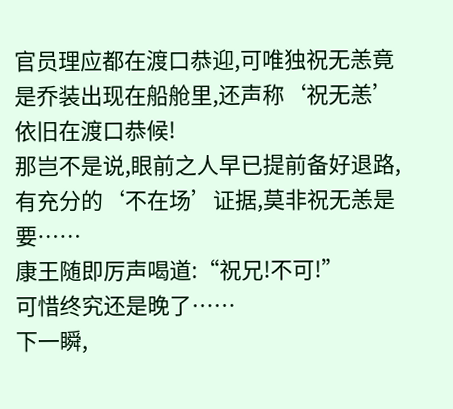官员理应都在渡口恭迎,可唯独祝无恙竟是乔装出现在船舱里,还声称‘祝无恙’依旧在渡口恭候!
那岂不是说,眼前之人早已提前备好退路,有充分的‘不在场’证据,莫非祝无恙是要……
康王随即厉声喝道:“祝兄!不可!”
可惜终究还是晚了……
下一瞬,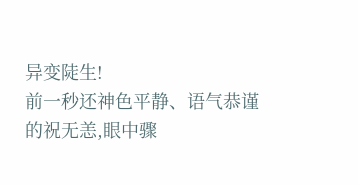异变陡生!
前一秒还神色平静、语气恭谨的祝无恙,眼中骤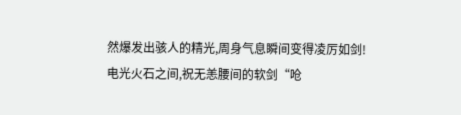然爆发出骇人的精光,周身气息瞬间变得凌厉如剑!
电光火石之间,祝无恙腰间的软剑“呛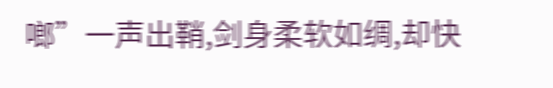啷”一声出鞘,剑身柔软如绸,却快